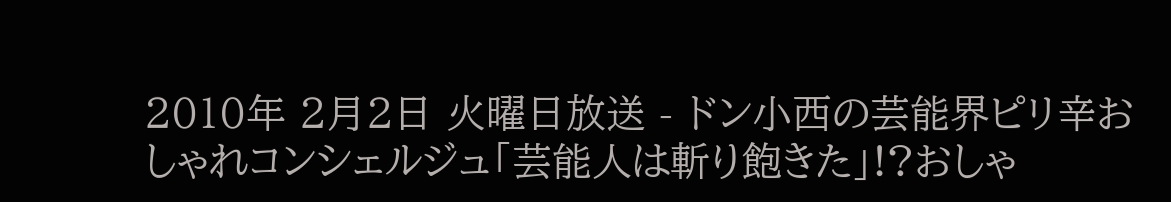2010年 2月2日 火曜日放送 - ドン小西の芸能界ピリ辛おしゃれコンシェルジュ「芸能人は斬り飽きた」!?おしゃ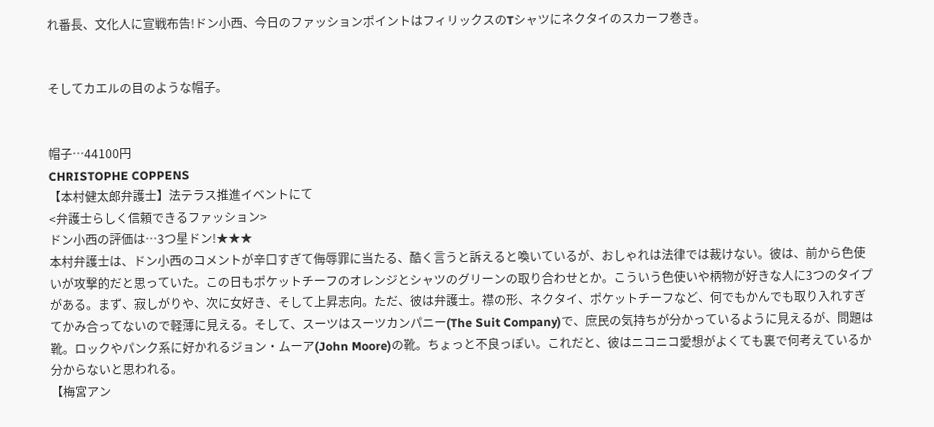れ番長、文化人に宣戦布告!ドン小西、今日のファッションポイントはフィリックスのTシャツにネクタイのスカーフ巻き。


そしてカエルの目のような帽子。


帽子…44100円
CHRISTOPHE COPPENS
【本村健太郎弁護士】法テラス推進イベントにて
<弁護士らしく信頼できるファッション>
ドン小西の評価は…3つ星ドン!★★★
本村弁護士は、ドン小西のコメントが辛口すぎて侮辱罪に当たる、酷く言うと訴えると喚いているが、おしゃれは法律では裁けない。彼は、前から色使いが攻撃的だと思っていた。この日もポケットチーフのオレンジとシャツのグリーンの取り合わせとか。こういう色使いや柄物が好きな人に3つのタイプがある。まず、寂しがりや、次に女好き、そして上昇志向。ただ、彼は弁護士。襟の形、ネクタイ、ポケットチーフなど、何でもかんでも取り入れすぎてかみ合ってないので軽薄に見える。そして、スーツはスーツカンパニー(The Suit Company)で、庶民の気持ちが分かっているように見えるが、問題は靴。ロックやパンク系に好かれるジョン・ムーア(John Moore)の靴。ちょっと不良っぽい。これだと、彼はニコニコ愛想がよくても裏で何考えているか分からないと思われる。
【梅宮アン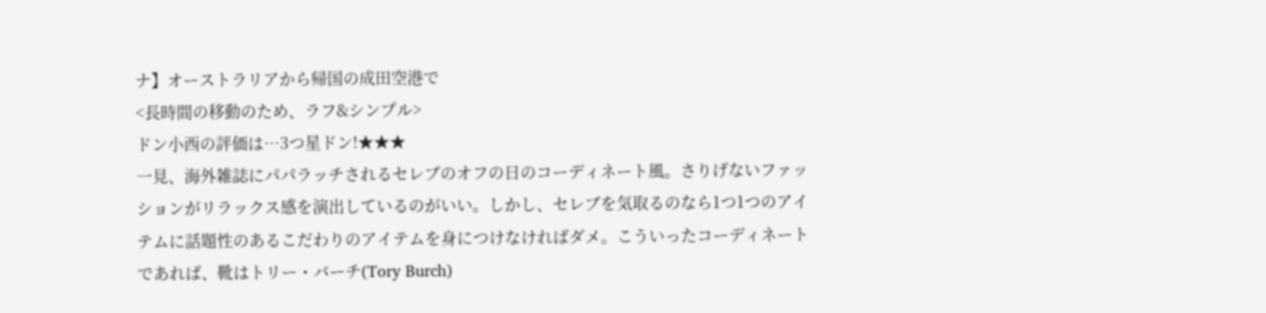ナ】オーストラリアから帰国の成田空港で
<長時間の移動のため、ラフ&シンプル>
ドン小西の評価は…3つ星ドン!★★★
一見、海外雑誌にパパラッチされるセレブのオフの日のコーディネート風。さりげないファッションがリラックス感を演出しているのがいい。しかし、セレブを気取るのなら1つ1つのアイテムに話題性のあるこだわりのアイテムを身につけなければダメ。こういったコーディネートであれば、靴はトリー・バーチ(Tory Burch)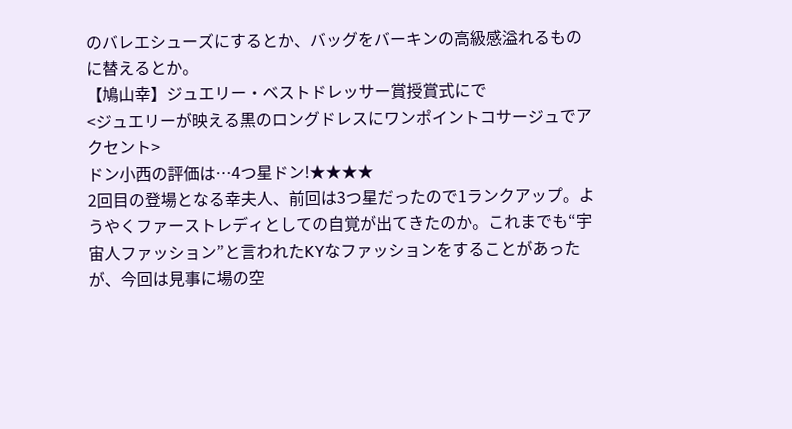のバレエシューズにするとか、バッグをバーキンの高級感溢れるものに替えるとか。
【鳩山幸】ジュエリー・ベストドレッサー賞授賞式にで
<ジュエリーが映える黒のロングドレスにワンポイントコサージュでアクセント>
ドン小西の評価は…4つ星ドン!★★★★
2回目の登場となる幸夫人、前回は3つ星だったので1ランクアップ。ようやくファーストレディとしての自覚が出てきたのか。これまでも“宇宙人ファッション”と言われたKYなファッションをすることがあったが、今回は見事に場の空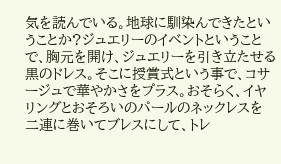気を読んでいる。地球に馴染んできたということか?ジュエリーのイベントということで、胸元を開け、ジュエリーを引き立たせる黒のドレス。そこに授賞式という事で、コサージュで華やかさをプラス。おそらく、イヤリングとおそろいのパールのネックレスを二連に巻いてブレスにして、トレ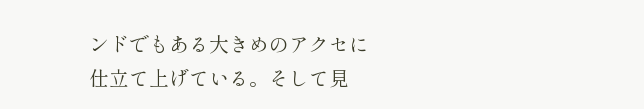ンドでもある大きめのアクセに仕立て上げている。そして見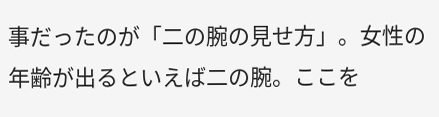事だったのが「二の腕の見せ方」。女性の年齢が出るといえば二の腕。ここを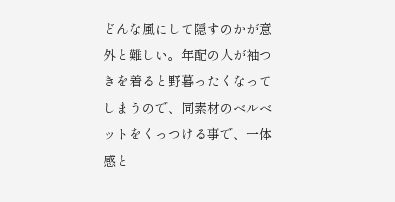どんな風にして隠すのかが意外と難しい。年配の人が袖つきを着ると野暮ったくなってしまうので、同素材のベルベットをくっつける事で、一体感と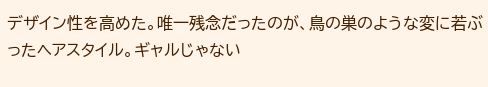デザイン性を高めた。唯一残念だったのが、鳥の巣のような変に若ぶったヘアスタイル。ギャルじゃない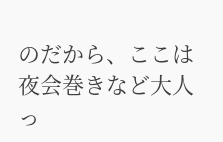のだから、ここは夜会巻きなど大人っ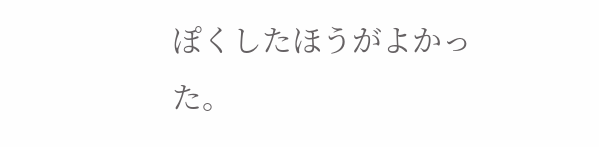ぽくしたほうがよかった。